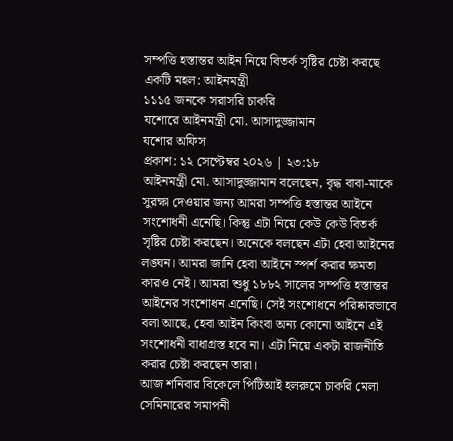সম্পত্তি হস্তান্তর আইন নিয়ে বিতর্ক সৃষ্টির চেষ্টা করছে একটি মহল: আইনমন্ত্রী
১১১৫ জনকে সরাসরি চাকরি
যশোরে আইনমন্ত্রী মো. আসাদুজ্জামান
যশোর অফিস
প্রকাশ: ১২ সেপ্টেম্বর ২০২৬ | ২৩:১৮
আইনমন্ত্রী মো. আসাদুজ্জামান বলেছেন, বৃদ্ধ বাবা-মাকে সুরক্ষা দেওয়ার জন্য আমরা সম্পত্তি হস্তান্তর আইনে সংশোধনী এনেছি। কিন্তু এটা নিয়ে কেউ কেউ বিতর্ক সৃষ্টির চেষ্টা করছেন। অনেকে বলছেন এটা হেবা আইনের লঙ্ঘন। আমরা জানি হেবা আইনে স্পর্শ করার ক্ষমতা কারও নেই। আমরা শুধু ১৮৮২ সালের সম্পত্তি হস্তান্তর আইনের সংশোধন এনেছি। সেই সংশোধনে পরিষ্কারভাবে বলা আছে, হেবা আইন কিংবা অন্য কোনো আইনে এই সংশোধনী বাধাগ্রস্ত হবে না। এটা নিয়ে একটা রাজনীতি করার চেষ্টা করছেন তারা।
আজ শনিবার বিকেলে পিটিআই হলরুমে চাকরি মেলা সেমিনারের সমাপনী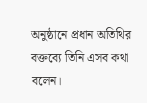অনুষ্ঠানে প্রধান অতিথির বক্তব্যে তিনি এসব কথা বলেন।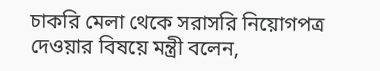চাকরি মেলা থেকে সরাসরি নিয়োগপত্র দেওয়ার বিষয়ে মন্ত্রী বলেন,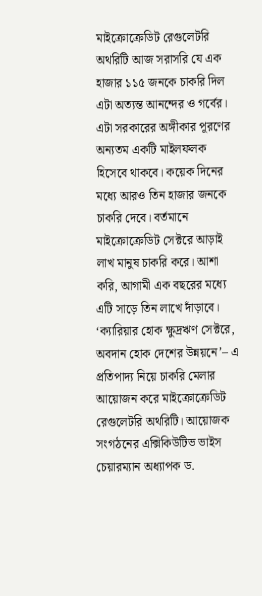মাইক্রোক্রেডিট রেগুলেটরি অথরিটি আজ সরাসরি যে এক হাজার ১১৫ জনকে চাকরি দিল এটা অত্যন্ত আনন্দের ও গর্বের। এটা সরকারের অঙ্গীকার পূরণের অন্যতম একটি মাইলফলক হিসেবে থাকবে। কয়েক দিনের মধ্যে আরও তিন হাজার জনকে চাকরি দেবে। বর্তমানে মাইক্রোক্রেডিট সেক্টরে আড়াই লাখ মানুষ চাকরি করে। আশা করি, আগামী এক বছরের মধ্যে এটি সাড়ে তিন লাখে দাঁড়াবে।
‘ক্যারিয়ার হোক ক্ষুদ্রঋণ সেক্টরে, অবদান হোক দেশের উন্নয়নে’– এ প্রতিপাদ্য নিয়ে চাকরি মেলার আয়োজন করে মাইক্রোক্রেডিট রেগুলেটরি অথরিটি। আয়োজক সংগঠনের এক্সিকিউটিভ ভাইস চেয়ারম্যান অধ্যাপক ড.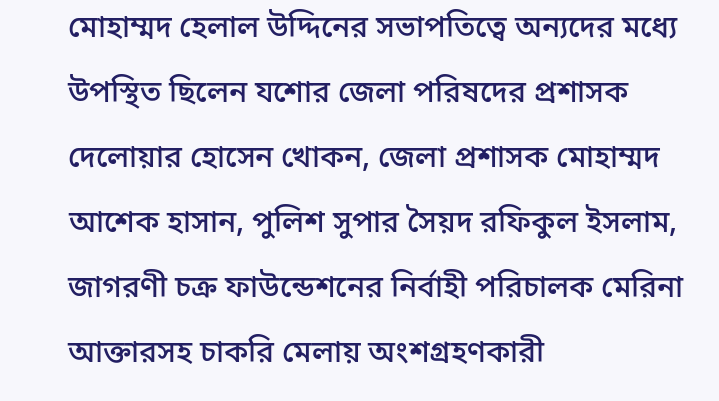মোহাম্মদ হেলাল উদ্দিনের সভাপতিত্বে অন্যদের মধ্যে উপস্থিত ছিলেন যশোর জেলা পরিষদের প্রশাসক দেলোয়ার হোসেন খোকন, জেলা প্রশাসক মোহাম্মদ আশেক হাসান, পুলিশ সুপার সৈয়দ রফিকুল ইসলাম, জাগরণী চক্র ফাউন্ডেশনের নির্বাহী পরিচালক মেরিনা আক্তারসহ চাকরি মেলায় অংশগ্রহণকারী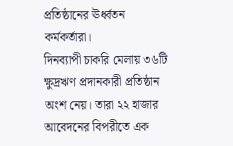প্রতিষ্ঠানের ঊর্ধ্বতন কর্মকর্তারা।
দিনব্যাপী চাকরি মেলায় ৩৬টি ক্ষুদ্রঋণ প্রদানকারী প্রতিষ্ঠান অংশ নেয়। তারা ২২ হাজার আবেদনের বিপরীতে এক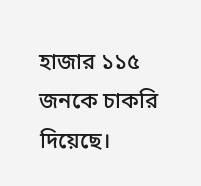হাজার ১১৫ জনকে চাকরি দিয়েছে।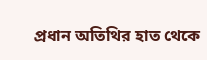প্রধান অতিথির হাত থেকে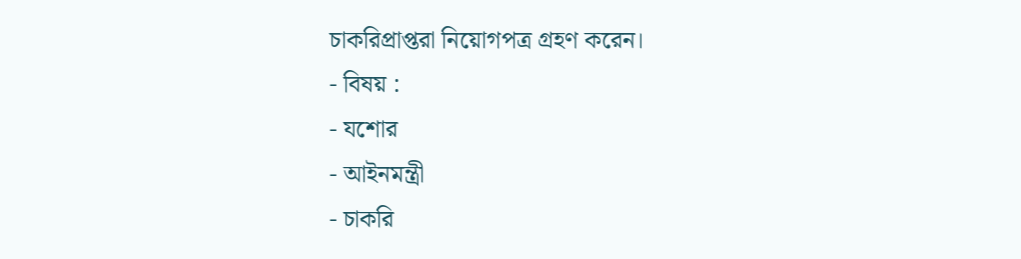চাকরিপ্রাপ্তরা নিয়োগপত্র গ্রহণ করেন।
- বিষয় :
- যশোর
- আইনমন্ত্রী
- চাকরি